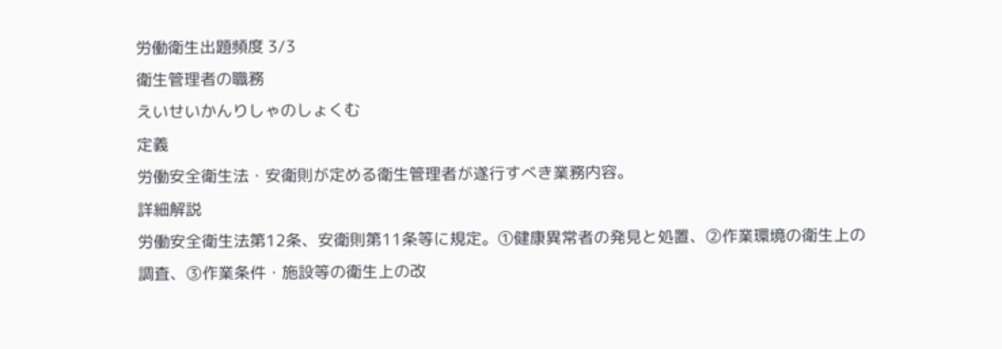労働衛生出題頻度 3/3
衛生管理者の職務
えいせいかんりしゃのしょくむ
定義
労働安全衛生法・安衛則が定める衛生管理者が遂行すべき業務内容。
詳細解説
労働安全衛生法第12条、安衛則第11条等に規定。①健康異常者の発見と処置、②作業環境の衛生上の調査、③作業条件・施設等の衛生上の改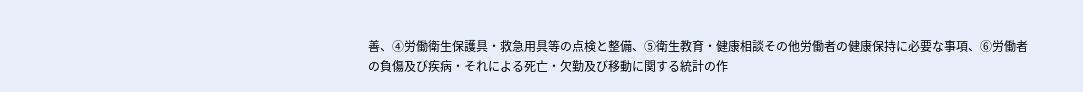善、④労働衛生保護具・救急用具等の点検と整備、⑤衛生教育・健康相談その他労働者の健康保持に必要な事項、⑥労働者の負傷及び疾病・それによる死亡・欠勤及び移動に関する統計の作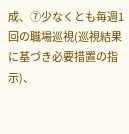成、⑦少なくとも毎週1回の職場巡視(巡視結果に基づき必要措置の指示)、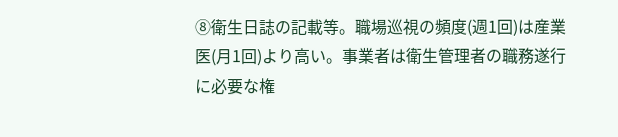⑧衛生日誌の記載等。職場巡視の頻度(週1回)は産業医(月1回)より高い。事業者は衛生管理者の職務遂行に必要な権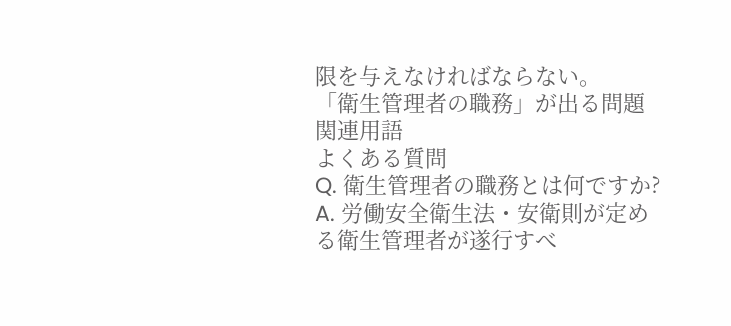限を与えなければならない。
「衛生管理者の職務」が出る問題
関連用語
よくある質問
Q. 衛生管理者の職務とは何ですか?
A. 労働安全衛生法・安衛則が定める衛生管理者が遂行すべ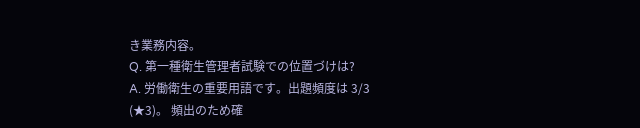き業務内容。
Q. 第一種衛生管理者試験での位置づけは?
A. 労働衛生の重要用語です。出題頻度は 3/3 (★3)。 頻出のため確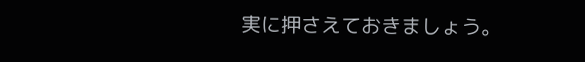実に押さえておきましょう。